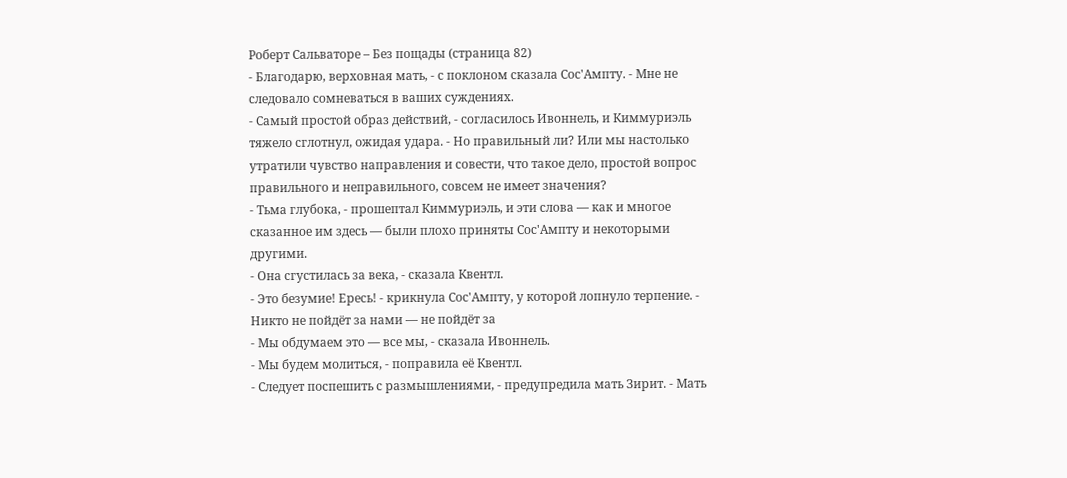Роберт Сальваторе – Без пощады (страница 82)
- Благодарю, верховная мать, - с поклоном сказала Сос'Ампту. - Мне не следовало сомневаться в ваших суждениях.
- Самый простой образ действий, - согласилось Ивоннель, и Киммуриэль тяжело сглотнул, ожидая удара. - Но правильный ли? Или мы настолько утратили чувство направления и совести, что такое дело, простой вопрос правильного и неправильного, совсем не имеет значения?
- Тьма глубока, - прошептал Киммуриэль, и эти слова — как и многое сказанное им здесь — были плохо приняты Сос'Ампту и некоторыми другими.
- Она сгустилась за века, - сказала Квентл.
- Это безумие! Ересь! - крикнула Сос'Ампту, у которой лопнуло терпение. - Никто не пойдёт за нами — не пойдёт за
- Мы обдумаем это — все мы, - сказала Ивоннель.
- Мы будем молиться, - поправила её Квентл.
- Следует поспешить с размышлениями, - предупредила мать Зирит. - Мать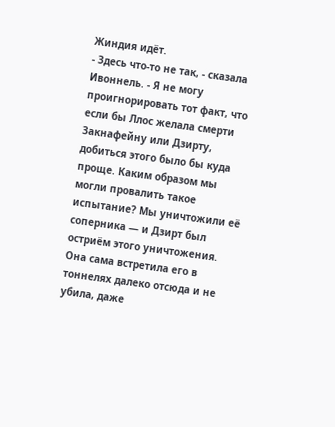Жиндия идёт.
- Здесь что-то не так, - сказала Ивоннель. - Я не могу проигнорировать тот факт, что если бы Ллос желала смерти Закнафейну или Дзирту, добиться этого было бы куда проще. Каким образом мы могли провалить такое испытание? Мы уничтожили её соперника — и Дзирт был остриём этого уничтожения. Она сама встретила его в тоннелях далеко отсюда и не убила, даже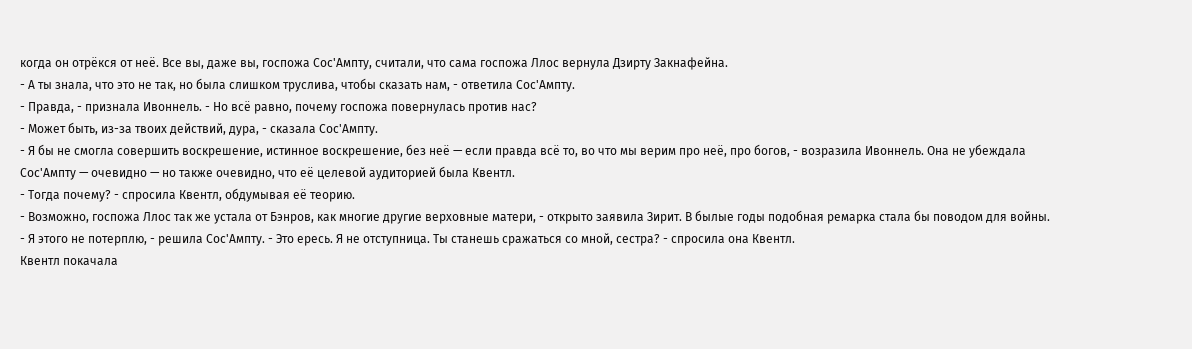когда он отрёкся от неё. Все вы, даже вы, госпожа Сос'Ампту, считали, что сама госпожа Ллос вернула Дзирту Закнафейна.
- А ты знала, что это не так, но была слишком труслива, чтобы сказать нам, - ответила Сос'Ампту.
- Правда, - признала Ивоннель. - Но всё равно, почему госпожа повернулась против нас?
- Может быть, из-за твоих действий, дура, - сказала Сос'Ампту.
- Я бы не смогла совершить воскрешение, истинное воскрешение, без неё — если правда всё то, во что мы верим про неё, про богов, - возразила Ивоннель. Она не убеждала Сос'Ампту — очевидно — но также очевидно, что её целевой аудиторией была Квентл.
- Тогда почему? - спросила Квентл, обдумывая её теорию.
- Возможно, госпожа Ллос так же устала от Бэнров, как многие другие верховные матери, - открыто заявила Зирит. В былые годы подобная ремарка стала бы поводом для войны.
- Я этого не потерплю, - решила Сос'Ампту. - Это ересь. Я не отступница. Ты станешь сражаться со мной, сестра? - спросила она Квентл.
Квентл покачала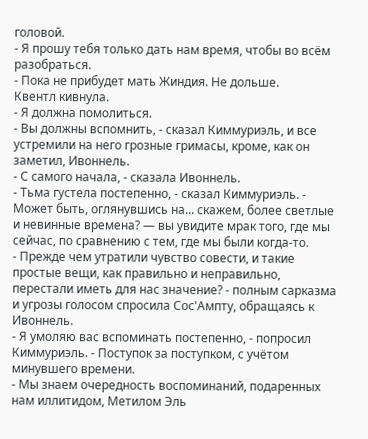головой.
- Я прошу тебя только дать нам время, чтобы во всём разобраться.
- Пока не прибудет мать Жиндия. Не дольше.
Квентл кивнула.
- Я должна помолиться.
- Вы должны вспомнить, - сказал Киммуриэль, и все устремили на него грозные гримасы, кроме, как он заметил, Ивоннель.
- С самого начала, - сказала Ивоннель.
- Тьма густела постепенно, - сказал Киммуриэль. - Может быть, оглянувшись на... скажем, более светлые и невинные времена? — вы увидите мрак того, где мы сейчас, по сравнению с тем, где мы были когда-то.
- Прежде чем утратили чувство совести, и такие простые вещи, как правильно и неправильно, перестали иметь для нас значение? - полным сарказма и угрозы голосом спросила Сос'Ампту, обращаясь к Ивоннель.
- Я умоляю вас вспоминать постепенно, - попросил Киммуриэль. - Поступок за поступком, с учётом минувшего времени.
- Мы знаем очередность воспоминаний, подаренных нам иллитидом, Метилом Эль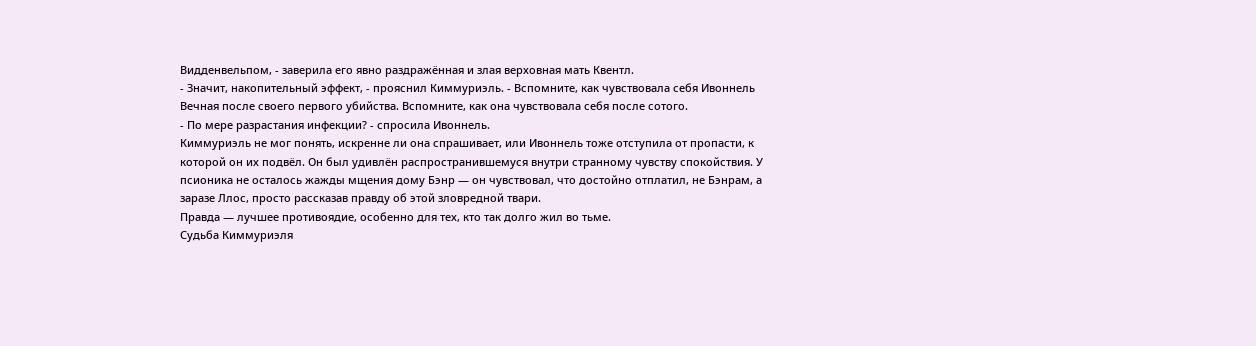Видденвельпом, - заверила его явно раздражённая и злая верховная мать Квентл.
- Значит, накопительный эффект, - прояснил Киммуриэль. - Вспомните, как чувствовала себя Ивоннель Вечная после своего первого убийства. Вспомните, как она чувствовала себя после сотого.
- По мере разрастания инфекции? - спросила Ивоннель.
Киммуриэль не мог понять, искренне ли она спрашивает, или Ивоннель тоже отступила от пропасти, к которой он их подвёл. Он был удивлён распространившемуся внутри странному чувству спокойствия. У псионика не осталось жажды мщения дому Бэнр — он чувствовал, что достойно отплатил, не Бэнрам, а заразе Ллос, просто рассказав правду об этой зловредной твари.
Правда — лучшее противоядие, особенно для тех, кто так долго жил во тьме.
Судьба Киммуриэля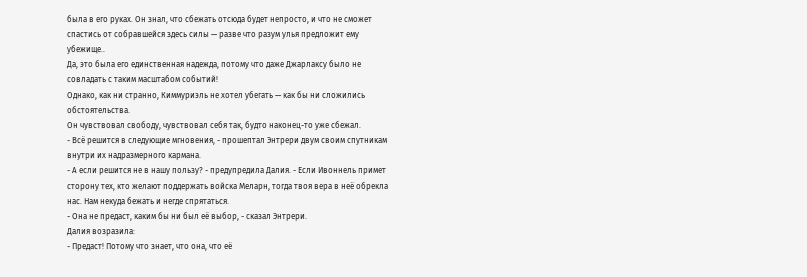была в его руках. Он знал, что сбежать отсюда будет непросто, и что не сможет спастись от собравшейся здесь силы — разве что разум улья предложит ему убежище..
Да, это была его единственная надежда, потому что даже Джарлаксу было не совладать с таким масштабом событий!
Однако, как ни странно, Киммуриэль не хотел убегать — как бы ни сложились обстоятельства.
Он чувствовал свободу, чувствовал себя так, будто наконец-то уже сбежал.
- Всё решится в следующие мгновения, - прошептал Энтрери двум своим спутникам внутри их надразмерного кармана.
- А если решится не в нашу пользу? - предупредила Далия. - Если Ивоннель примет сторону тех, кто желают поддержать войска Меларн, тогда твоя вера в неё обрекла нас. Нам некуда бежать и негде спрятаться.
- Она не предаст, каким бы ни был её выбор, - сказал Энтрери.
Далия возразила:
- Предаст! Потому что знает, что она, что её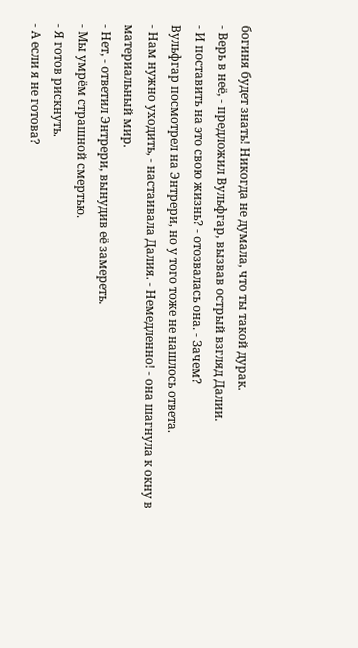богиня будет знать! Никогда не думала, что ты такой дурак.
- Верь в неё, - предложил Вульфгар, вызвав острый взгляд Далии.
- И поставить на это свою жизнь? - отозвалась она. - Зачем?
Вульфгар посмотрел на Энтрери, но у того тоже не нашлось ответа.
- Нам нужно уходить, - настаивала Далия. - Немедленно! - она шагнула к окну в материальный мир.
- Нет, - ответил Энтрери, вынудив её замереть.
- Мы умрём страшной смертью.
- Я готов рискнуть.
- А если я не готова?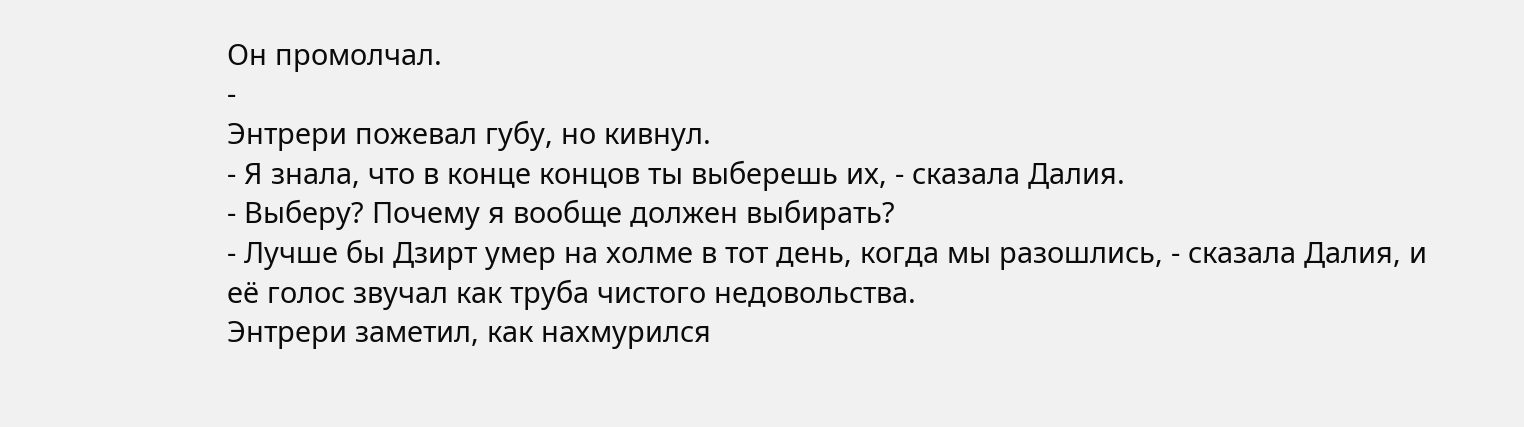Он промолчал.
-
Энтрери пожевал губу, но кивнул.
- Я знала, что в конце концов ты выберешь их, - сказала Далия.
- Выберу? Почему я вообще должен выбирать?
- Лучше бы Дзирт умер на холме в тот день, когда мы разошлись, - сказала Далия, и её голос звучал как труба чистого недовольства.
Энтрери заметил, как нахмурился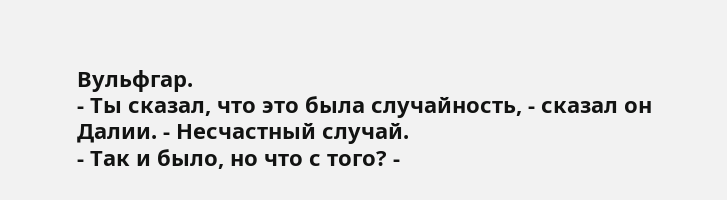Вульфгар.
- Ты сказал, что это была случайность, - сказал он Далии. - Несчастный случай.
- Так и было, но что с того? -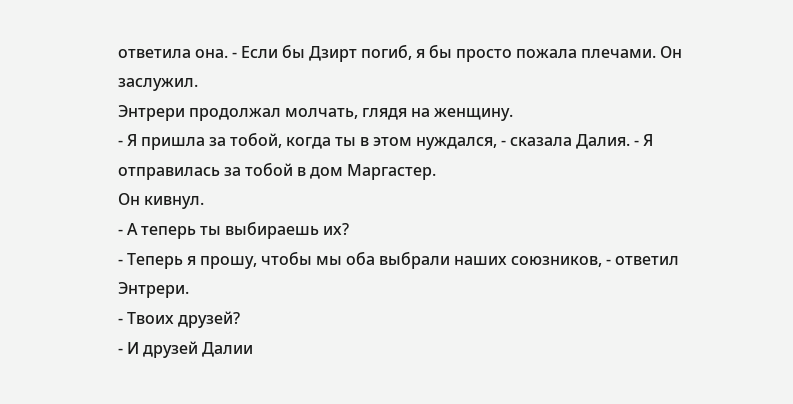ответила она. - Если бы Дзирт погиб, я бы просто пожала плечами. Он заслужил.
Энтрери продолжал молчать, глядя на женщину.
- Я пришла за тобой, когда ты в этом нуждался, - сказала Далия. - Я отправилась за тобой в дом Маргастер.
Он кивнул.
- А теперь ты выбираешь их?
- Теперь я прошу, чтобы мы оба выбрали наших союзников, - ответил Энтрери.
- Твоих друзей?
- И друзей Далии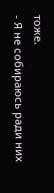тоже.
- Я не собираюсь ради них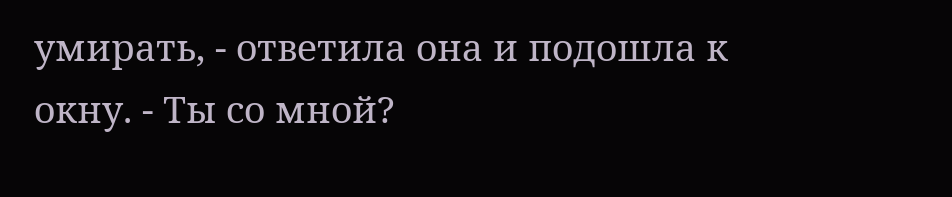умирать, - ответила она и подошла к окну. - Ты со мной?